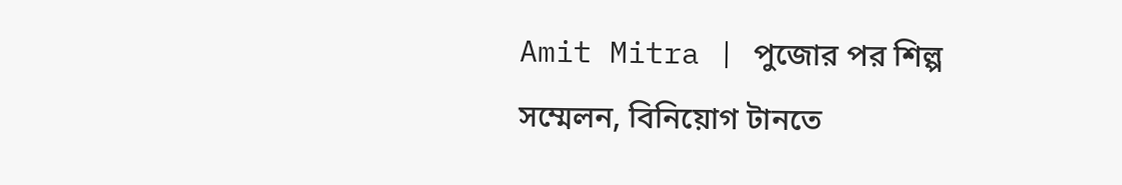Amit Mitra | পুজোর পর শিল্প সম্মেলন, বিনিয়োগ টানতে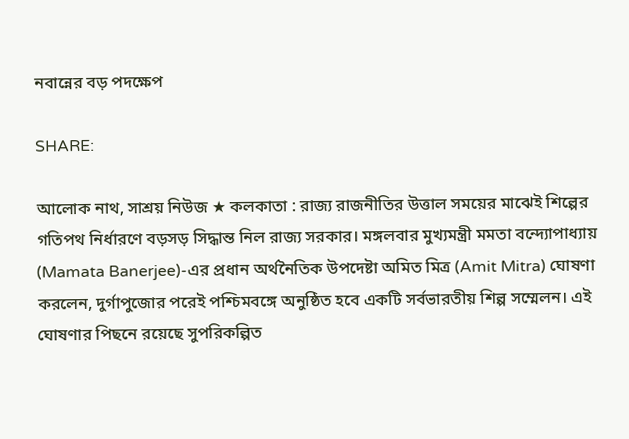নবান্নের বড় পদক্ষেপ

SHARE:

আলোক নাথ, সাশ্রয় নিউজ ★ কলকাতা : রাজ্য রাজনীতির উত্তাল সময়ের মাঝেই শিল্পের গতিপথ নির্ধারণে বড়সড় সিদ্ধান্ত নিল রাজ্য সরকার। মঙ্গলবার মুখ্যমন্ত্রী মমতা বন্দ্যোপাধ্যায় (Mamata Banerjee)-এর প্রধান অর্থনৈতিক উপদেষ্টা অমিত মিত্র (Amit Mitra) ঘোষণা করলেন, দুর্গাপুজোর পরেই পশ্চিমবঙ্গে অনুষ্ঠিত হবে একটি সর্বভারতীয় শিল্প সম্মেলন। এই ঘোষণার পিছনে রয়েছে সুপরিকল্পিত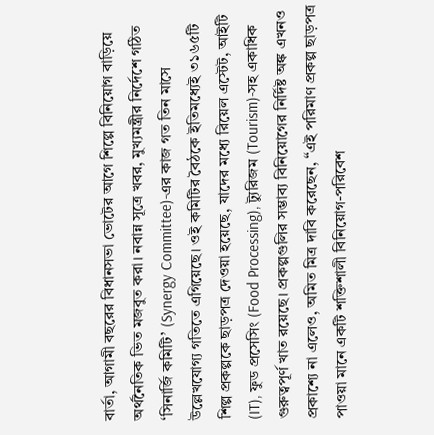বার্তা, আগামী বছরের বিধানসভা ভোটের আগে শিল্পে বিনিয়োগ বাড়িয়ে অর্থনৈতিক ভিত মজবুত করা। নবান্ন সূত্রে খবর, মুখ্যমন্ত্রীর নির্দেশে গঠিত ‘সিনার্জি কমিটি’ (Synergy Committee)-এর কাজ গত তিন মাসে উল্লেখযোগ্য গতিতে এগিয়েছে। ওই কমিটির বৈঠকে ইতিমধ্যেই ৩১৬৫টি শিল্প প্রকল্পকে ছাড়পত্র দেওয়া হয়েছে, যাদের মধ্যে রিয়েল এস্টেট, আইটি (IT), ফুড প্রসেসিং (Food Processing), ট্যুরিজম (Tourism)-সহ একাধিক গুরুত্বপূর্ণ খাত রয়েছে। প্রকল্পগুলির সম্ভাব্য বিনিয়োগের নির্দিষ্ট অঙ্ক এখনও প্রকাশ্যে না এলেও, অমিত মিত্র দাবি করেছেন, “এই পরিমাণ প্রকল্প ছাড়পত্র পাওয়া মানে একটি শক্তিশালী বিনিয়োগ-পরিবেশ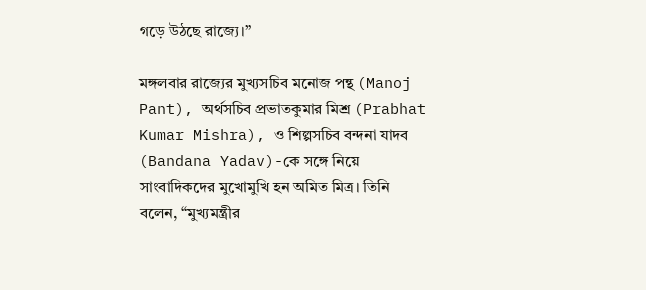গড়ে উঠছে রাজ্যে।”

মঙ্গলবার রাজ্যের মুখ্যসচিব মনোজ পন্থ (Manoj Pant), অর্থসচিব প্রভাতকুমার মিশ্র (Prabhat Kumar Mishra), ও শিল্পসচিব বন্দনা যাদব (Bandana Yadav)-কে সঙ্গে নিয়ে সাংবাদিকদের মুখোমুখি হন অমিত মিত্র। তিনি বলেন, “মুখ্যমন্ত্রীর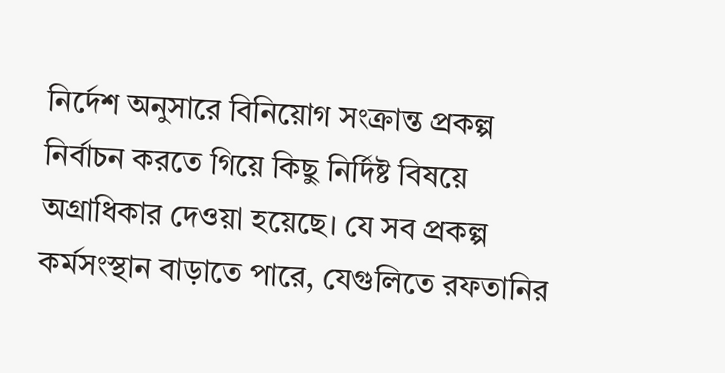নির্দেশ অনুসারে বিনিয়োগ সংক্রান্ত প্রকল্প নির্বাচন করতে গিয়ে কিছু নির্দিষ্ট বিষয়ে অগ্রাধিকার দেওয়া হয়েছে। যে সব প্রকল্প কর্মসংস্থান বাড়াতে পারে, যেগুলিতে রফতানির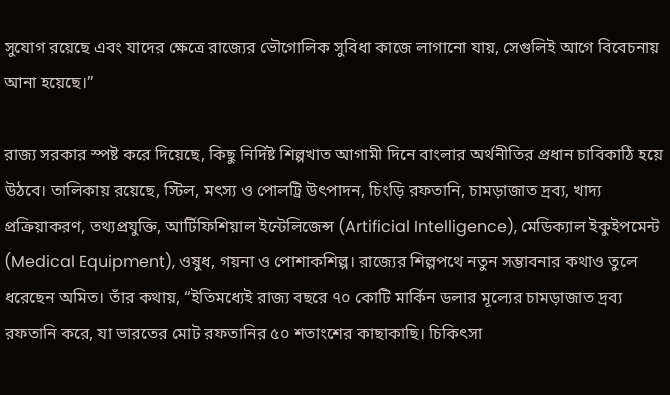সুযোগ রয়েছে এবং যাদের ক্ষেত্রে রাজ্যের ভৌগোলিক সুবিধা কাজে লাগানো যায়, সেগুলিই আগে বিবেচনায় আনা হয়েছে।”

রাজ্য সরকার স্পষ্ট করে দিয়েছে, কিছু নির্দিষ্ট শিল্পখাত আগামী দিনে বাংলার অর্থনীতির প্রধান চাবিকাঠি হয়ে উঠবে। তালিকায় রয়েছে, স্টিল, মৎস্য ও পোলট্রি উৎপাদন, চিংড়ি রফতানি, চামড়াজাত দ্রব্য, খাদ্য প্রক্রিয়াকরণ, তথ্যপ্রযুক্তি, আর্টিফিশিয়াল ইন্টেলিজেন্স (Artificial Intelligence), মেডিক্যাল ইকুইপমেন্ট (Medical Equipment), ওষুধ, গয়না ও পোশাকশিল্প। রাজ্যের শিল্পপথে নতুন সম্ভাবনার কথাও তুলে ধরেছেন অমিত। তাঁর কথায়, “ইতিমধ্যেই রাজ্য বছরে ৭০ কোটি মার্কিন ডলার মূল্যের চামড়াজাত দ্রব্য রফতানি করে, যা ভারতের মোট রফতানির ৫০ শতাংশের কাছাকাছি। চিকিৎসা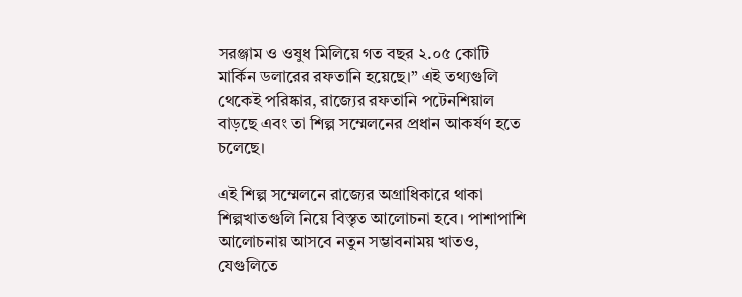সরঞ্জাম ও ওষুধ মিলিয়ে গত বছর ২.০৫ কোটি মার্কিন ডলারের রফতানি হয়েছে।” এই তথ্যগুলি থেকেই পরিষ্কার, রাজ্যের রফতানি পটেনশিয়াল বাড়ছে এবং তা শিল্প সম্মেলনের প্রধান আকর্ষণ হতে চলেছে।

এই শিল্প সম্মেলনে রাজ্যের অগ্রাধিকারে থাকা শিল্পখাতগুলি নিয়ে বিস্তৃত আলোচনা হবে। পাশাপাশি আলোচনায় আসবে নতুন সম্ভাবনাময় খাতও, যেগুলিতে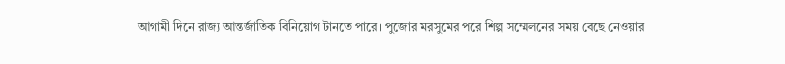আগামী দিনে রাজ্য আন্তর্জাতিক বিনিয়োগ টানতে পারে। পুজোর মরসুমের পরে শিল্প সম্মেলনের সময় বেছে নেওয়ার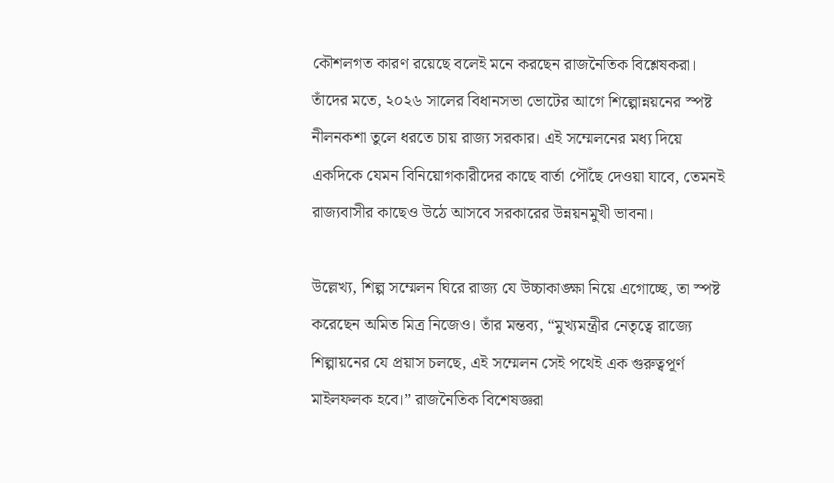কৌশলগত কারণ রয়েছে বলেই মনে করছেন রাজনৈতিক বিশ্লেষকরা। তাঁদের মতে, ২০২৬ সালের বিধানসভা ভোটের আগে শিল্পোন্নয়নের স্পষ্ট নীলনকশা তুলে ধরতে চায় রাজ্য সরকার। এই সম্মেলনের মধ্য দিয়ে একদিকে যেমন বিনিয়োগকারীদের কাছে বার্তা পৌঁছে দেওয়া যাবে, তেমনই রাজ্যবাসীর কাছেও উঠে আসবে সরকারের উন্নয়নমুখী ভাবনা।

উল্লেখ্য, শিল্প সম্মেলন ঘিরে রাজ্য যে উচ্চাকাঙ্ক্ষা নিয়ে এগোচ্ছে, তা স্পষ্ট করেছেন অমিত মিত্র নিজেও। তাঁর মন্তব্য, “মুখ্যমন্ত্রীর নেতৃত্বে রাজ্যে শিল্পায়নের যে প্রয়াস চলছে, এই সম্মেলন সেই পথেই এক গুরুত্বপূর্ণ মাইলফলক হবে।” রাজনৈতিক বিশেষজ্ঞরা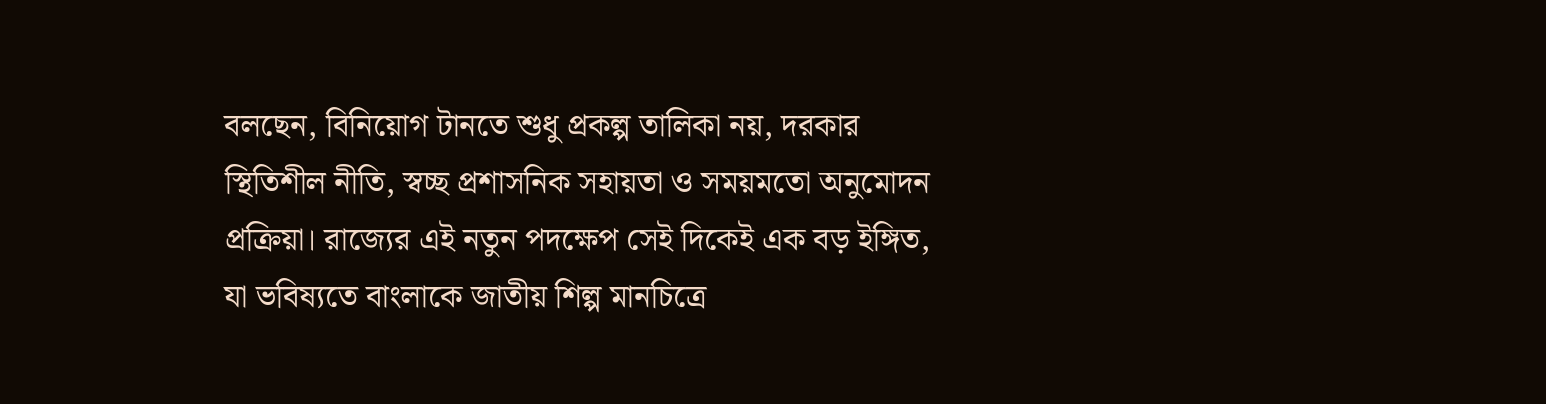বলছেন, বিনিয়োগ টানতে শুধু প্রকল্প তালিকা নয়, দরকার স্থিতিশীল নীতি, স্বচ্ছ প্রশাসনিক সহায়তা ও সময়মতো অনুমোদন প্রক্রিয়া। রাজ্যের এই নতুন পদক্ষেপ সেই দিকেই এক বড় ইঙ্গিত, যা ভবিষ্যতে বাংলাকে জাতীয় শিল্প মানচিত্রে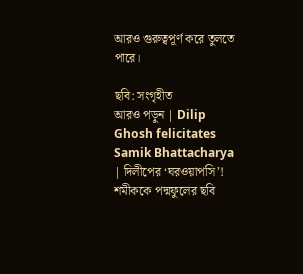আরও গুরুত্বপূর্ণ করে তুলতে পারে।

ছবি: সংগৃহীত
আরও পড়ুন | Dilip Ghosh felicitates Samik Bhattacharya | দিলীপের ‘ঘরওয়াপসি’! শমীককে পদ্মফুলের ছবি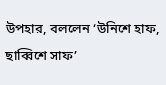উপহার, বললেন ‘উনিশে হাফ, ছাব্বিশে সাফ’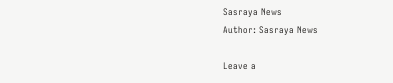Sasraya News
Author: Sasraya News

Leave a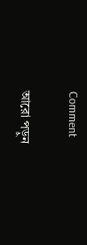Comment

আরো পড়ুন